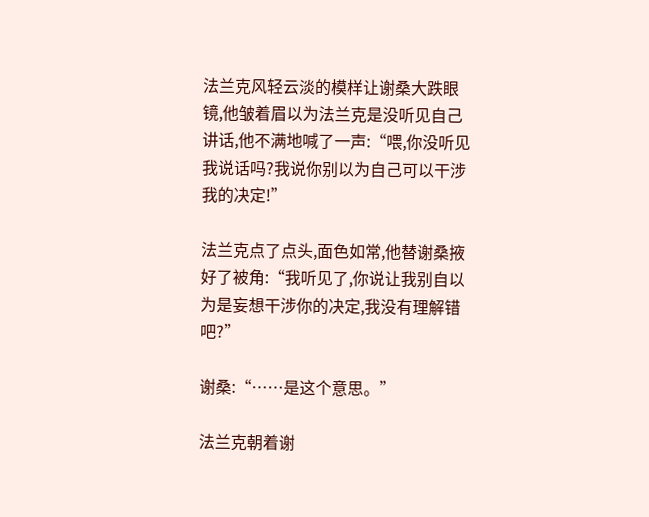法兰克风轻云淡的模样让谢桑大跌眼镜,他皱着眉以为法兰克是没听见自己讲话,他不满地喊了一声:“喂,你没听见我说话吗?我说你别以为自己可以干涉我的决定!”

法兰克点了点头,面色如常,他替谢桑掖好了被角:“我听见了,你说让我别自以为是妄想干涉你的决定,我没有理解错吧?”

谢桑:“……是这个意思。”

法兰克朝着谢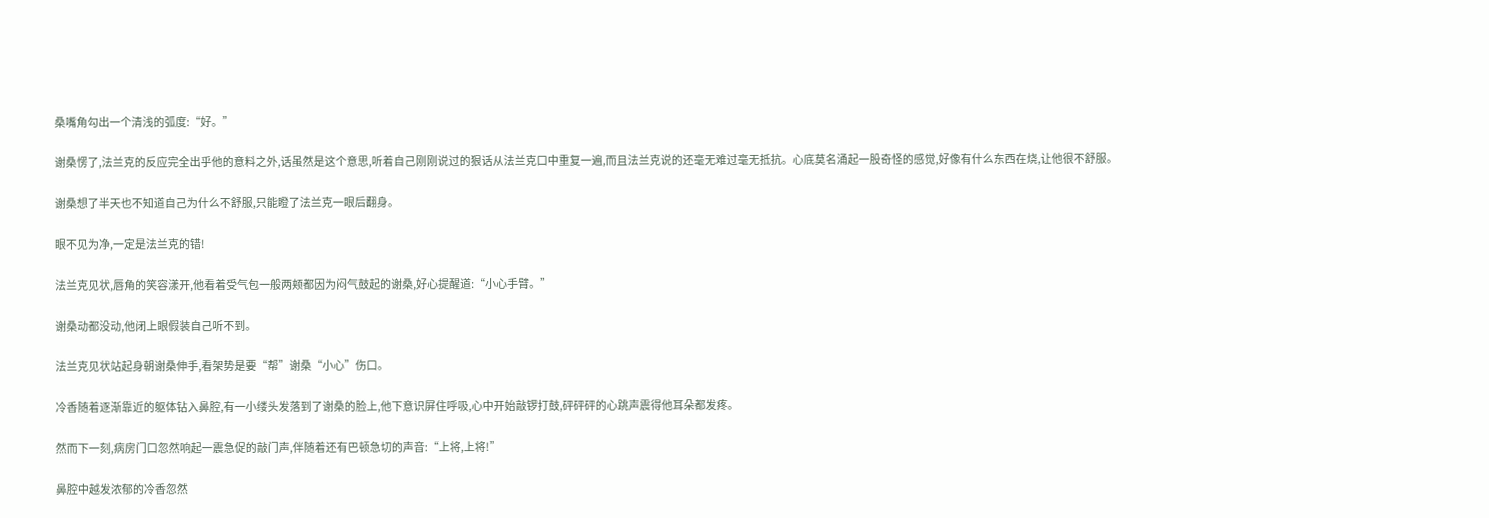桑嘴角勾出一个清浅的弧度:“好。”

谢桑愣了,法兰克的反应完全出乎他的意料之外,话虽然是这个意思,听着自己刚刚说过的狠话从法兰克口中重复一遍,而且法兰克说的还毫无难过毫无抵抗。心底莫名涌起一股奇怪的感觉,好像有什么东西在烧,让他很不舒服。

谢桑想了半天也不知道自己为什么不舒服,只能瞪了法兰克一眼后翻身。

眼不见为净,一定是法兰克的错!

法兰克见状,唇角的笑容漾开,他看着受气包一般两颊都因为闷气鼓起的谢桑,好心提醒道:“小心手臂。”

谢桑动都没动,他闭上眼假装自己听不到。

法兰克见状站起身朝谢桑伸手,看架势是要“帮”谢桑“小心”伤口。

冷香随着逐渐靠近的躯体钻入鼻腔,有一小缕头发落到了谢桑的脸上,他下意识屏住呼吸,心中开始敲锣打鼓,砰砰砰的心跳声震得他耳朵都发疼。

然而下一刻,病房门口忽然响起一震急促的敲门声,伴随着还有巴顿急切的声音:“上将,上将!”

鼻腔中越发浓郁的冷香忽然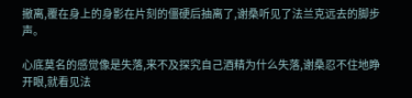撤离,覆在身上的身影在片刻的僵硬后抽离了,谢桑听见了法兰克远去的脚步声。

心底莫名的感觉像是失落,来不及探究自己酒精为什么失落,谢桑忍不住地睁开眼,就看见法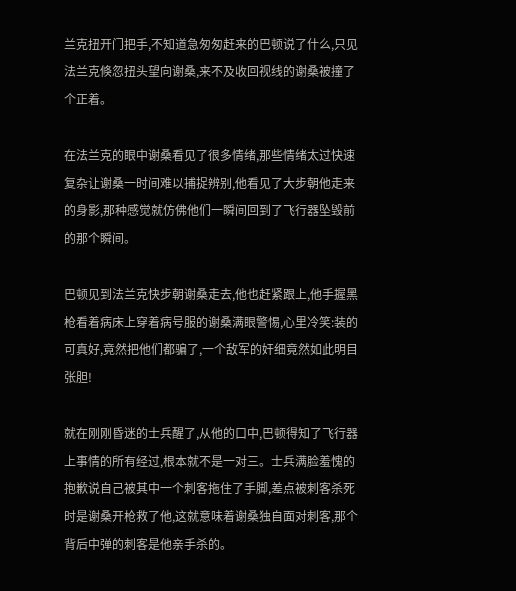兰克扭开门把手,不知道急匆匆赶来的巴顿说了什么,只见法兰克倏忽扭头望向谢桑,来不及收回视线的谢桑被撞了个正着。

在法兰克的眼中谢桑看见了很多情绪,那些情绪太过快速复杂让谢桑一时间难以捕捉辨别,他看见了大步朝他走来的身影,那种感觉就仿佛他们一瞬间回到了飞行器坠毁前的那个瞬间。

巴顿见到法兰克快步朝谢桑走去,他也赶紧跟上,他手握黑枪看着病床上穿着病号服的谢桑满眼警惕,心里冷笑:装的可真好,竟然把他们都骗了,一个敌军的奸细竟然如此明目张胆!

就在刚刚昏迷的士兵醒了,从他的口中,巴顿得知了飞行器上事情的所有经过,根本就不是一对三。士兵满脸羞愧的抱歉说自己被其中一个刺客拖住了手脚,差点被刺客杀死时是谢桑开枪救了他,这就意味着谢桑独自面对刺客,那个背后中弹的刺客是他亲手杀的。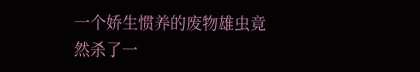一个娇生惯养的废物雄虫竟然杀了一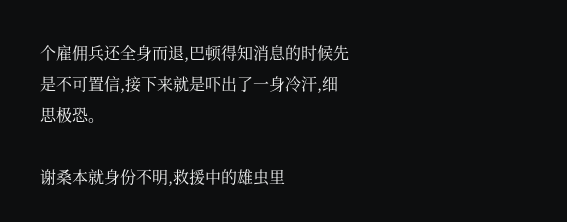个雇佣兵还全身而退,巴顿得知消息的时候先是不可置信,接下来就是吓出了一身冷汗,细思极恐。

谢桑本就身份不明,救援中的雄虫里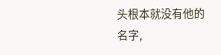头根本就没有他的名字,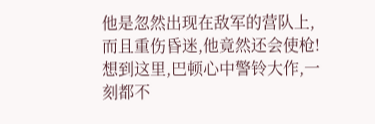他是忽然出现在敌军的营队上,而且重伤昏迷,他竟然还会使枪!想到这里,巴顿心中警铃大作,一刻都不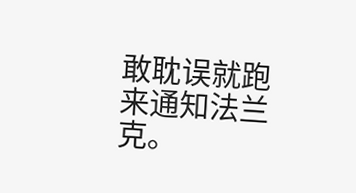敢耽误就跑来通知法兰克。